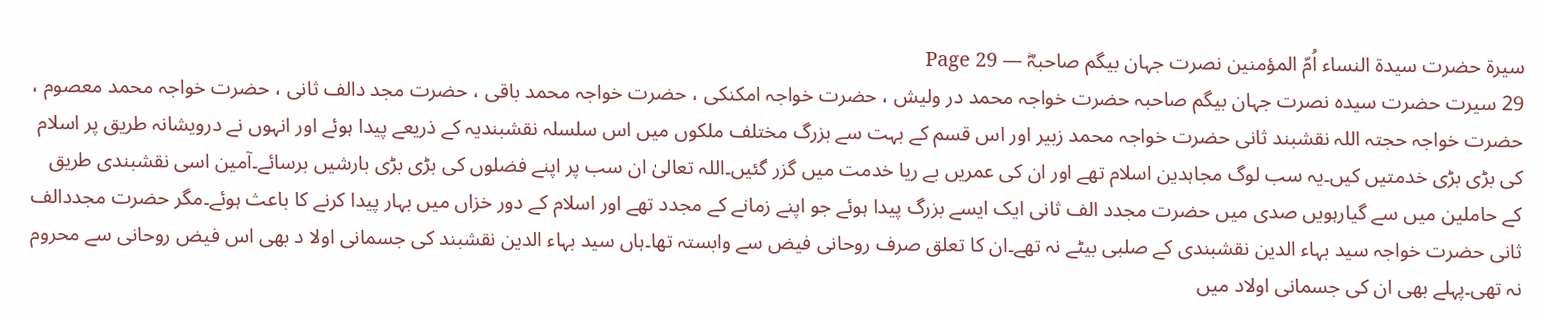سیرۃ حضرت سیدۃ النساء اُمّ المؤمنین نصرت جہان بیگم صاحبہؓ — Page 29
29 سیرت حضرت سیدہ نصرت جہان بیگم صاحبہ حضرت خواجہ محمد در ولیش ، حضرت خواجہ امکنکی ، حضرت خواجہ محمد باقی ، حضرت مجد دالف ثانی ، حضرت خواجہ محمد معصوم ، حضرت خواجہ حجتہ اللہ نقشبند ثانی حضرت خواجہ محمد زبیر اور اس قسم کے بہت سے بزرگ مختلف ملکوں میں اس سلسلہ نقشبندیہ کے ذریعے پیدا ہوئے اور انہوں نے درویشانہ طریق پر اسلام کی بڑی بڑی خدمتیں کیں۔یہ سب لوگ مجاہدین اسلام تھے اور ان کی عمریں بے ریا خدمت میں گزر گئیں۔اللہ تعالیٰ ان سب پر اپنے فضلوں کی بڑی بڑی بارشیں برسائے۔آمین اسی نقشبندی طریق کے حاملین میں سے گیارہویں صدی میں حضرت مجدد الف ثانی ایک ایسے بزرگ پیدا ہوئے جو اپنے زمانے کے مجدد تھے اور اسلام کے دور خزاں میں بہار پیدا کرنے کا باعث ہوئے۔مگر حضرت مجددالف ثانی حضرت خواجہ سید بہاء الدین نقشبندی کے صلبی بیٹے نہ تھے۔ان کا تعلق صرف روحانی فیض سے وابستہ تھا۔ہاں سید بہاء الدین نقشبند کی جسمانی اولا د بھی اس فیض روحانی سے محروم نہ تھی۔پہلے بھی ان کی جسمانی اولاد میں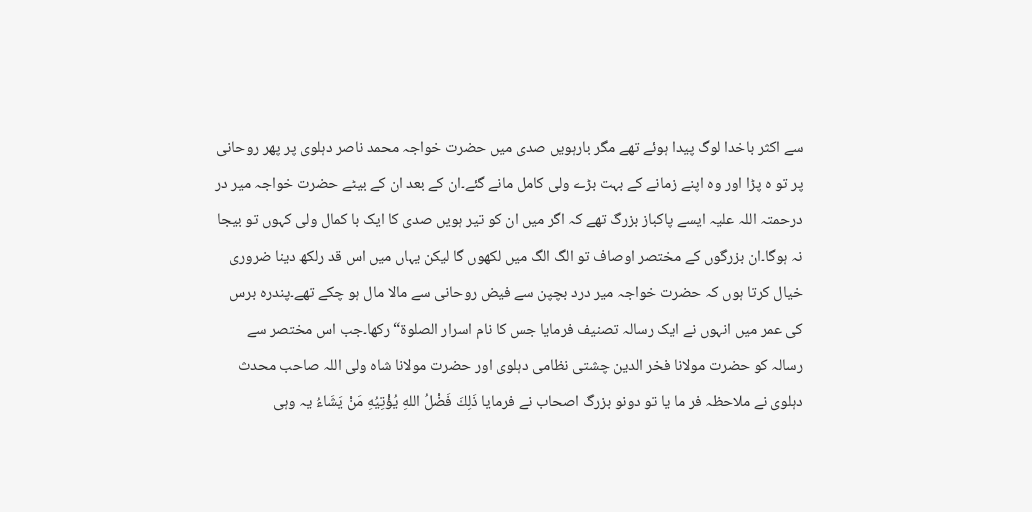سے اکثر باخدا لوگ پیدا ہوئے تھے مگر بارہویں صدی میں حضرت خواجہ محمد ناصر دہلوی پر پھر روحانی پر تو ہ پڑا اور وہ اپنے زمانے کے بہت بڑے ولی کامل مانے گئے۔ان کے بعد ان کے بیٹے حضرت خواجہ میر در درحمتہ اللہ علیہ ایسے پاکباز بزرگ تھے کہ اگر میں ان کو تیر ہویں صدی کا ایک با کمال ولی کہوں تو بیجا نہ ہوگا۔ان بزرگوں کے مختصر اوصاف تو الگ الگ میں لکھوں گا لیکن یہاں میں اس قد رلکھ دینا ضروری خیال کرتا ہوں کہ حضرت خواجہ میر درد بچپن سے فیض روحانی سے مالا مال ہو چکے تھے۔پندرہ برس کی عمر میں انہوں نے ایک رسالہ تصنیف فرمایا جس کا نام اسرار الصلوۃ“ رکھا۔جب اس مختصر سے رسالہ کو حضرت مولانا فخر الدین چشتی نظامی دہلوی اور حضرت مولانا شاہ ولی اللہ صاحب محدث دہلوی نے ملاحظہ فر ما یا تو دونو بزرگ اصحاب نے فرمایا ذَلِكَ فَضْلُ اللهِ يُؤْتِيُهِ مَنْ يَشَاءُ یہ وہی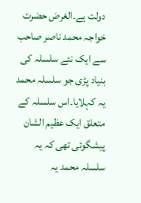دولت ہے۔الغرض حضرت خواجہ محمد ناصر صاحب سے ایک نئے سلسلہ کی بنیاد پڑی جو سلسلہ محمد یہ کہلایا۔اس سلسلہ کے متعلق ایک عظیم الشان پیشگوئی تھی کہ یہ سلسلہ محمد یہ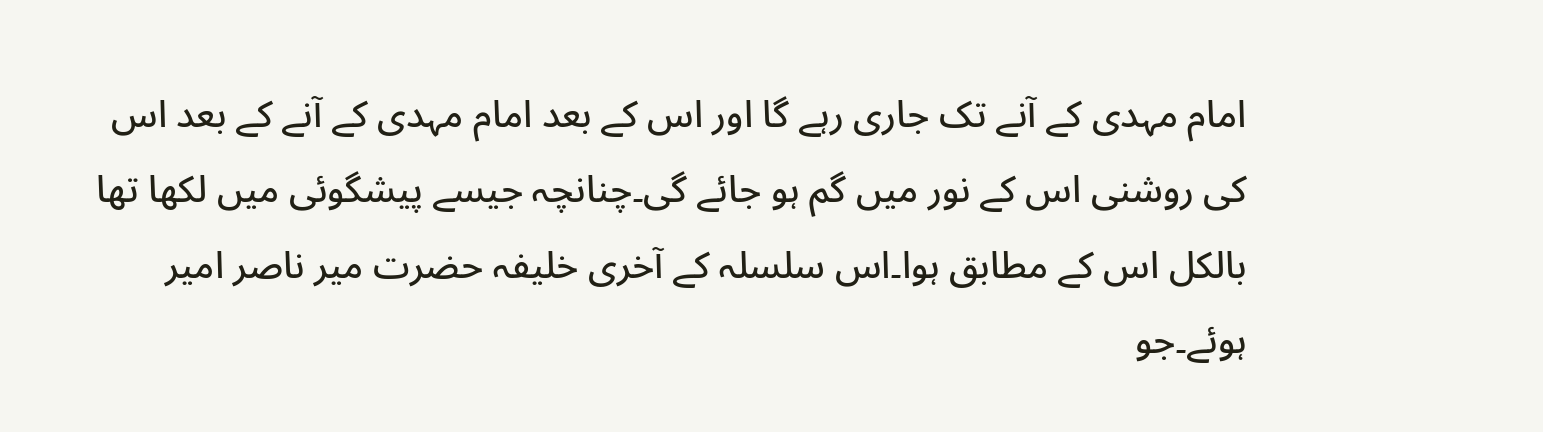امام مہدی کے آنے تک جاری رہے گا اور اس کے بعد امام مہدی کے آنے کے بعد اس کی روشنی اس کے نور میں گم ہو جائے گی۔چنانچہ جیسے پیشگوئی میں لکھا تھا بالکل اس کے مطابق ہوا۔اس سلسلہ کے آخری خلیفہ حضرت میر ناصر امیر ہوئے۔جو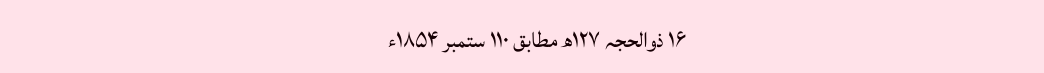۱۶ ذوالحجہ ۱۲۷ھ مطابق ۱۱۰ ستمبر ۱۸۵۴ء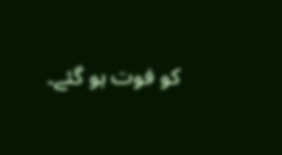کو فوت ہو گئے۔